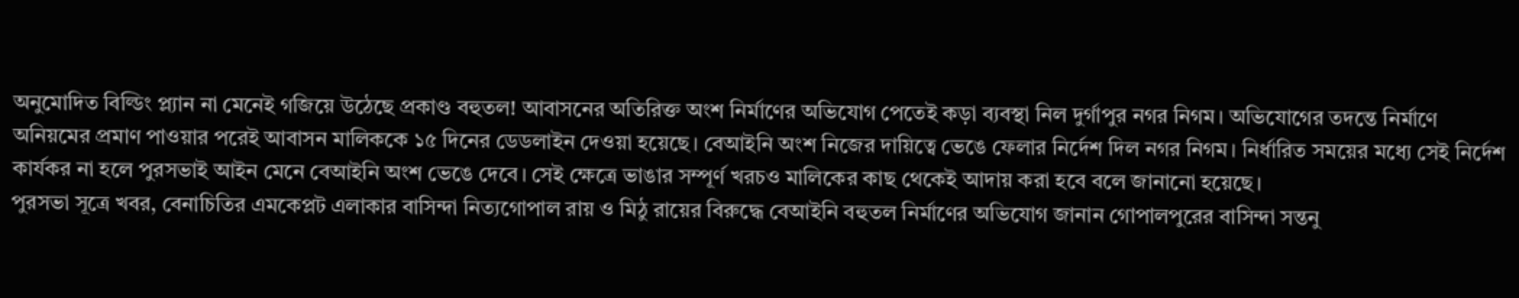অনুমোদিত বিল্ডিং প্ল্যান না মেনেই গজিয়ে উঠেছে প্রকাণ্ড বহুতল! আবাসনের অতিরিক্ত অংশ নির্মাণের অভিযোগ পেতেই কড়া ব্যবস্থা নিল দুর্গাপুর নগর নিগম। অভিযোগের তদন্তে নির্মাণে অনিয়মের প্রমাণ পাওয়ার পরেই আবাসন মালিককে ১৫ দিনের ডেডলাইন দেওয়া হয়েছে। বেআইনি অংশ নিজের দায়িত্বে ভেঙে ফেলার নির্দেশ দিল নগর নিগম। নির্ধারিত সময়ের মধ্যে সেই নির্দেশ কার্যকর না হলে পুরসভাই আইন মেনে বেআইনি অংশ ভেঙে দেবে। সেই ক্ষেত্রে ভাঙার সম্পূর্ণ খরচও মালিকের কাছ থেকেই আদায় করা হবে বলে জানানো হয়েছে।
পুরসভা সূত্রে খবর, বেনাচিতির এমকেপ্লট এলাকার বাসিন্দা নিত্যগোপাল রায় ও মিঠু রায়ের বিরুদ্ধে বেআইনি বহুতল নির্মাণের অভিযোগ জানান গোপালপুরের বাসিন্দা সন্তনু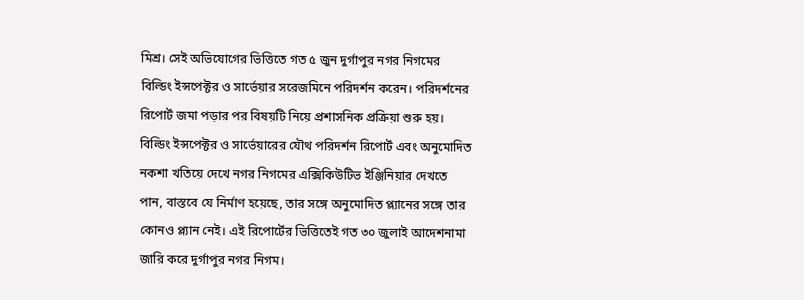মিশ্র। সেই অভিযোগের ভিত্তিতে গত ৫ জুন দুর্গাপুর নগর নিগমের বিল্ডিং ইন্সপেক্টর ও সার্ভেয়ার সরেজমিনে পরিদর্শন করেন। পরিদর্শনের রিপোর্ট জমা পড়ার পর বিষয়টি নিয়ে প্রশাসনিক প্রক্রিয়া শুরু হয়।
বিল্ডিং ইন্সপেক্টর ও সার্ভেয়ারের যৌথ পরিদর্শন রিপোর্ট এবং অনুমোদিত নকশা খতিয়ে দেখে নগর নিগমের এক্সিকিউটিভ ইঞ্জিনিয়ার দেখতে পান, বাস্তবে যে নির্মাণ হয়েছে, তার সঙ্গে অনুমোদিত প্ল্যানের সঙ্গে তার কোনও প্ল্যান নেই। এই রিপোর্টের ভিত্তিতেই গত ৩০ জুলাই আদেশনামা জারি করে দুর্গাপুর নগর নিগম।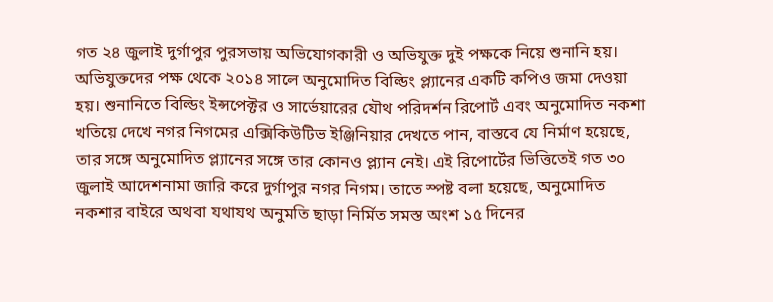গত ২৪ জুলাই দুর্গাপুর পুরসভায় অভিযোগকারী ও অভিযুক্ত দুই পক্ষকে নিয়ে শুনানি হয়। অভিযুক্তদের পক্ষ থেকে ২০১৪ সালে অনুমোদিত বিল্ডিং প্ল্যানের একটি কপিও জমা দেওয়া হয়। শুনানিতে বিল্ডিং ইন্সপেক্টর ও সার্ভেয়ারের যৌথ পরিদর্শন রিপোর্ট এবং অনুমোদিত নকশা খতিয়ে দেখে নগর নিগমের এক্সিকিউটিভ ইঞ্জিনিয়ার দেখতে পান, বাস্তবে যে নির্মাণ হয়েছে, তার সঙ্গে অনুমোদিত প্ল্যানের সঙ্গে তার কোনও প্ল্যান নেই। এই রিপোর্টের ভিত্তিতেই গত ৩০ জুলাই আদেশনামা জারি করে দুর্গাপুর নগর নিগম। তাতে স্পষ্ট বলা হয়েছে, অনুমোদিত নকশার বাইরে অথবা যথাযথ অনুমতি ছাড়া নির্মিত সমস্ত অংশ ১৫ দিনের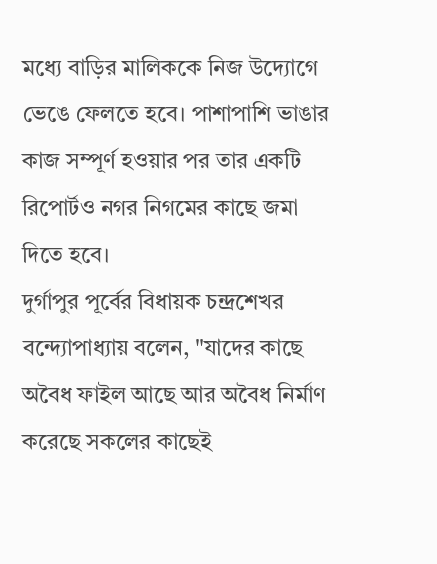মধ্যে বাড়ির মালিককে নিজ উদ্যোগে ভেঙে ফেলতে হবে। পাশাপাশি ভাঙার কাজ সম্পূর্ণ হওয়ার পর তার একটি রিপোর্টও নগর নিগমের কাছে জমা দিতে হবে।
দুর্গাপুর পূর্বের বিধায়ক চন্দ্রশেখর বন্দ্যোপাধ্যায় বলেন, "যাদের কাছে অবৈধ ফাইল আছে আর অবৈধ নির্মাণ করেছে সকলের কাছেই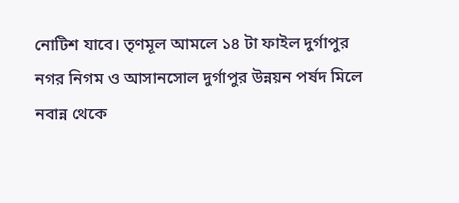নোটিশ যাবে। তৃণমূল আমলে ১৪ টা ফাইল দুর্গাপুর নগর নিগম ও আসানসোল দুর্গাপুর উন্নয়ন পর্ষদ মিলে নবান্ন থেকে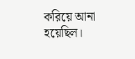করিয়ে আনা হয়েছিল।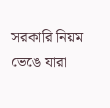সরকারি নিয়ম ভেঙে যারা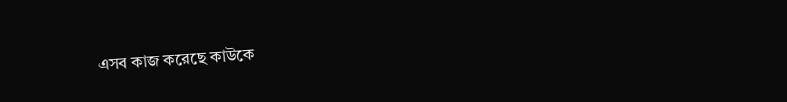এসব কাজ করেছে কাউকে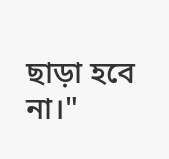ছাড়া হবে না।"